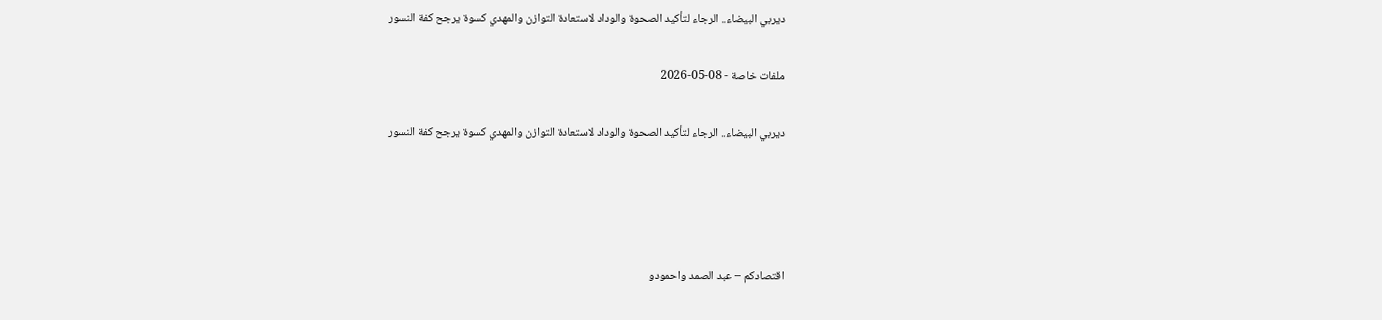ديربي البيضاء.. الرجاء لتأكيد الصحوة والوداد لاستعادة التوازن والمهدي كسوة يرجح كفة النسور

ملفات خاصة - 08-05-2026

ديربي البيضاء.. الرجاء لتأكيد الصحوة والوداد لاستعادة التوازن والمهدي كسوة يرجح كفة النسور




اقتصادكم – عبد الصمد واحمودو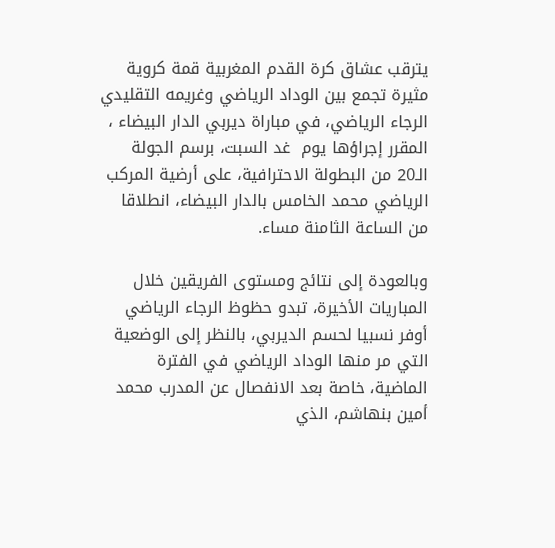يترقب عشاق كرة القدم المغربية قمة كروية مثيرة تجمع بين الوداد الرياضي وغريمه التقليدي الرجاء الرياضي، في مباراة ديربي الدار البيضاء ، المقرر إجراؤها يوم  غد السبت، برسم الجولة الـ20 من البطولة الاحترافية، على أرضية المركب الرياضي محمد الخامس بالدار البيضاء، انطلاقا من الساعة الثامنة مساء.

وبالعودة إلى نتائج ومستوى الفريقين خلال المباريات الأخيرة، تبدو حظوظ الرجاء الرياضي أوفر نسبيا لحسم الديربي، بالنظر إلى الوضعية التي مر منها الوداد الرياضي في الفترة الماضية، خاصة بعد الانفصال عن المدرب محمد أمين بنهاشم، الذي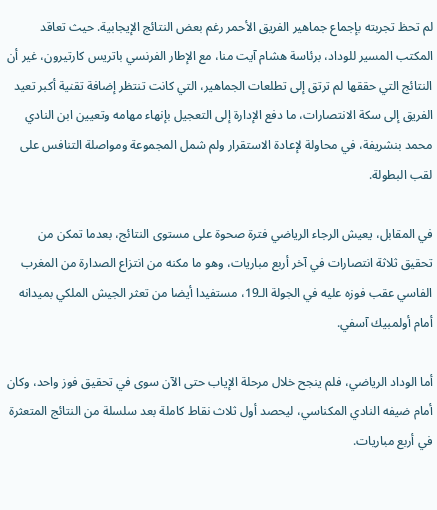لم تحظ تجربته بإجماع جماهير الفريق الأحمر رغم بعض النتائج الإيجابية. حيث تعاقد المكتب المسير للوداد، برئاسة هشام آيت منا، مع الإطار الفرنسي باتريس كارتيرون، غير أن النتائج التي حققها لم ترتق إلى تطلعات الجماهير، التي كانت تنتظر إضافة تقنية أكبر تعيد الفريق إلى سكة الانتصارات، ما دفع الإدارة إلى التعجيل بإنهاء مهامه وتعيين ابن النادي محمد بنشريفة، في محاولة لإعادة الاستقرار ولم شمل المجموعة ومواصلة التنافس على لقب البطولة.

في المقابل، يعيش الرجاء الرياضي فترة صحوة على مستوى النتائج، بعدما تمكن من تحقيق ثلاثة انتصارات في آخر أربع مباريات، وهو ما مكنه من انتزاع الصدارة من المغرب الفاسي عقب فوزه عليه في الجولة الـ19، مستفيدا أيضا من تعثر الجيش الملكي بميدانه أمام أولمبيك آسفي.

أما الوداد الرياضي، فلم ينجح خلال مرحلة الإياب حتى الآن سوى في تحقيق فوز واحد، وكان أمام ضيفه النادي المكناسي، ليحصد أول ثلاث نقاط كاملة بعد سلسلة من النتائج المتعثرة في أربع مباريات.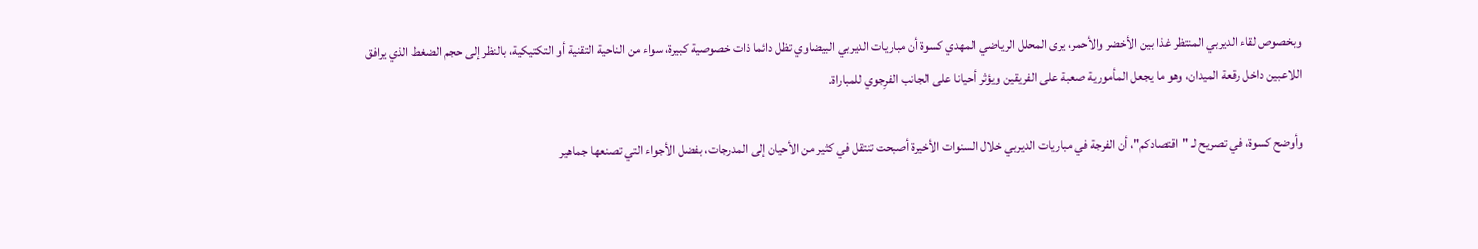وبخصوص لقاء الديربي المنتظر غذا بين الأخضر والأحمر، يرى المحلل الرياضي المهدي كسوة أن مباريات الديربي البيضاوي تظل دائما ذات خصوصية كبيرة، سواء من الناحية التقنية أو التكتيكية، بالنظر إلى حجم الضغط الذي يرافق اللاعبين داخل رقعة الميدان، وهو ما يجعل المأمورية صعبة على الفريقين ويؤثر أحيانا على الجانب الفرِجوي للمباراة.

وأوضح كسوة، في تصريح لـ "اقتصادكم"، أن الفرجة في مباريات الديربي خلال السنوات الأخيرة أصبحت تنتقل في كثير من الأحيان إلى المدرجات، بفضل الأجواء التي تصنعها جماهير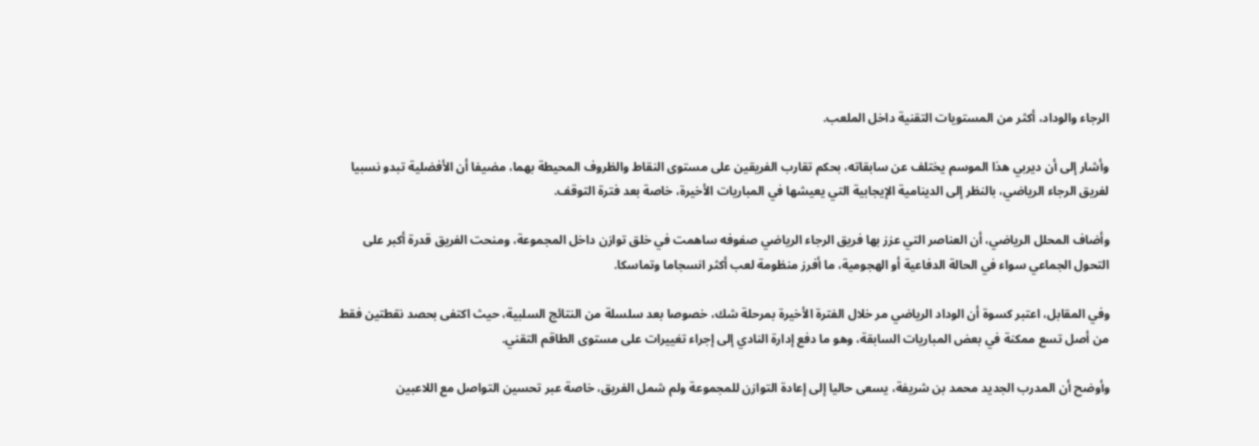الرجاء والوداد، أكثر من المستويات التقنية داخل الملعب.

وأشار إلى أن ديربي هذا الموسم يختلف عن سابقاته، بحكم تقارب الفريقين على مستوى النقاط والظروف المحيطة بهما، مضيفا أن الأفضلية تبدو نسبيا لفريق الرجاء الرياضي، بالنظر إلى الدينامية الإيجابية التي يعيشها في المباريات الأخيرة، خاصة بعد فترة التوقف.

وأضاف المحلل الرياضي، أن العناصر التي عزز بها فريق الرجاء الرياضي صفوفه ساهمت في خلق توازن داخل المجموعة، ومنحت الفريق قدرة أكبر على التحول الجماعي سواء في الحالة الدفاعية أو الهجومية، ما أفرز منظومة لعب أكثر انسجاما وتماسكا.

وفي المقابل، اعتبر كسوة أن الوداد الرياضي مر خلال الفترة الأخيرة بمرحلة شك، خصوصا بعد سلسلة من النتائج السلبية، حيث اكتفى بحصد نقطتين فقط من أصل تسع ممكنة في بعض المباريات السابقة، وهو ما دفع إدارة النادي إلى إجراء تغييرات على مستوى الطاقم التقني.

وأوضح أن المدرب الجديد محمد بن شريفة، يسعى حاليا إلى إعادة التوازن للمجموعة ولم شمل الفريق، خاصة عبر تحسين التواصل مع اللاعبين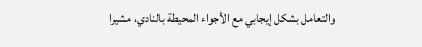والتعامل بشكل إيجابي مع الأجواء المحيطة بالنادي، مشيرا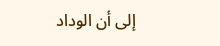إلى أن الوداد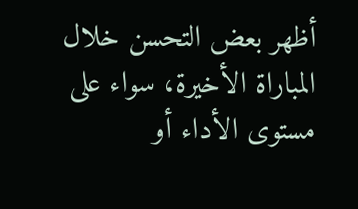أظهر بعض التحسن خلال المباراة الأخيرة، سواء على مستوى الأداء أو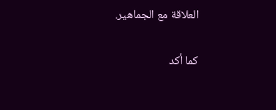العلاقة مع الجماهير.

كما أكد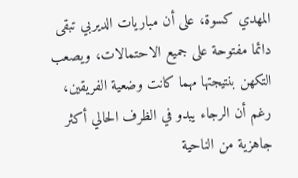المهدي كسوة، على أن مباريات الديربي تبقى دائما مفتوحة على جميع الاحتمالات، ويصعب التكهن بنتيجتها مهما كانت وضعية الفريقين، رغم أن الرجاء يبدو في الظرف الحالي أكثر جاهزية من الناحية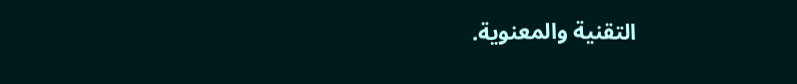التقنية والمعنوية.